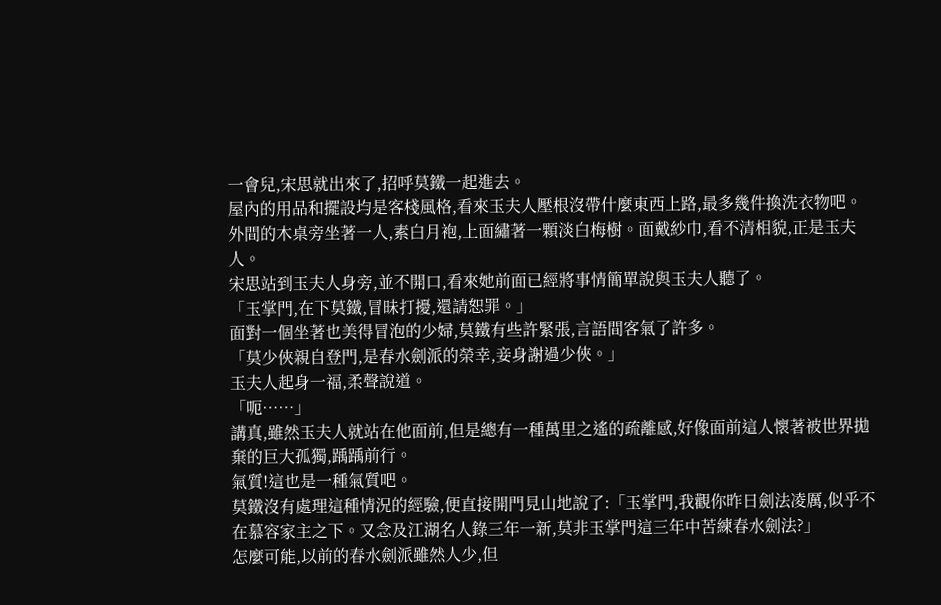一會兒,宋思就出來了,招呼莫鐵一起進去。
屋內的用品和擺設均是客棧風格,看來玉夫人壓根沒帶什麼東西上路,最多幾件換洗衣物吧。
外間的木桌旁坐著一人,素白月袍,上面繡著一顆淡白梅樹。面戴紗巾,看不清相貌,正是玉夫人。
宋思站到玉夫人身旁,並不開口,看來她前面已經將事情簡單說與玉夫人聽了。
「玉掌門,在下莫鐵,冒昧打擾,還請恕罪。」
面對一個坐著也美得冒泡的少婦,莫鐵有些許緊張,言語間客氣了許多。
「莫少俠親自登門,是春水劍派的榮幸,妾身謝過少俠。」
玉夫人起身一福,柔聲說道。
「呃……」
講真,雖然玉夫人就站在他面前,但是總有一種萬里之遙的疏離感,好像面前這人懷著被世界拋棄的巨大孤獨,踽踽前行。
氣質!這也是一種氣質吧。
莫鐵沒有處理這種情況的經驗,便直接開門見山地說了:「玉掌門,我觀你昨日劍法凌厲,似乎不在慕容家主之下。又念及江湖名人錄三年一新,莫非玉掌門這三年中苦練春水劍法?」
怎麼可能,以前的春水劍派雖然人少,但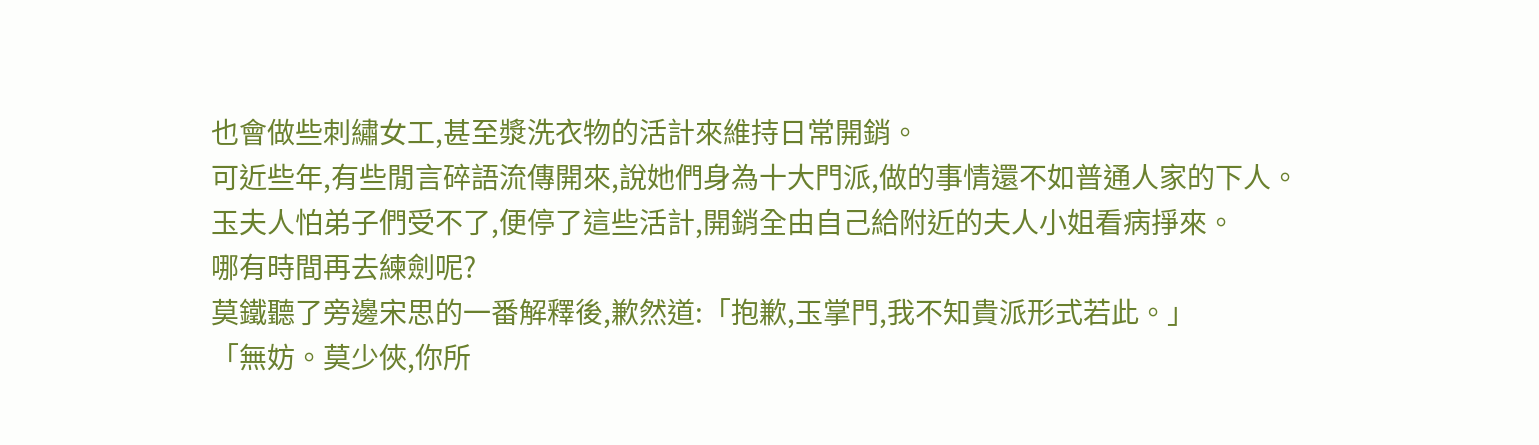也會做些刺繡女工,甚至漿洗衣物的活計來維持日常開銷。
可近些年,有些閒言碎語流傳開來,說她們身為十大門派,做的事情還不如普通人家的下人。
玉夫人怕弟子們受不了,便停了這些活計,開銷全由自己給附近的夫人小姐看病掙來。
哪有時間再去練劍呢?
莫鐵聽了旁邊宋思的一番解釋後,歉然道:「抱歉,玉掌門,我不知貴派形式若此。」
「無妨。莫少俠,你所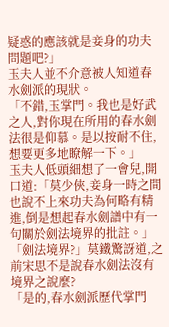疑惑的應該就是妾身的功夫問題吧?」
玉夫人並不介意被人知道春水劍派的現狀。
「不錯,玉掌門。我也是好武之人,對你現在所用的春水劍法很是仰慕。是以按耐不住,想要更多地瞭解一下。」
玉夫人低頭細想了一會兒,開口道:「莫少俠,妾身一時之間也說不上來功夫為何略有精進,倒是想起春水劍譜中有一句關於劍法境界的批註。」
「劍法境界?」莫鐵驚訝道,之前宋思不是說春水劍法沒有境界之說麼?
「是的,春水劍派歷代掌門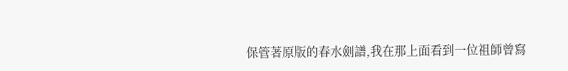保管著原版的春水劍譜,我在那上面看到一位祖師曾寫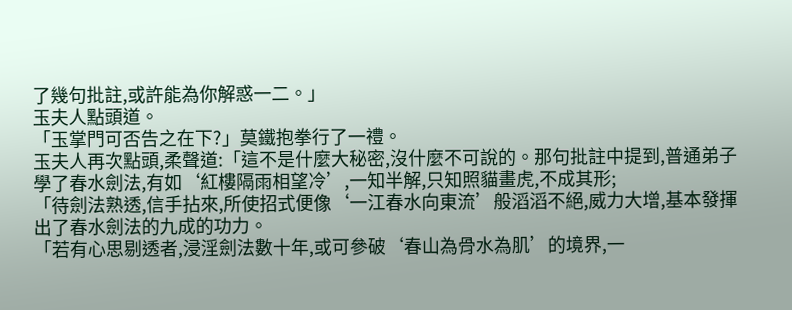了幾句批註,或許能為你解惑一二。」
玉夫人點頭道。
「玉掌門可否告之在下?」莫鐵抱拳行了一禮。
玉夫人再次點頭,柔聲道:「這不是什麼大秘密,沒什麼不可說的。那句批註中提到,普通弟子學了春水劍法,有如‘紅樓隔雨相望冷’,一知半解,只知照貓畫虎,不成其形;
「待劍法熟透,信手拈來,所使招式便像‘一江春水向東流’般滔滔不絕,威力大增,基本發揮出了春水劍法的九成的功力。
「若有心思剔透者,浸淫劍法數十年,或可參破‘春山為骨水為肌’的境界,一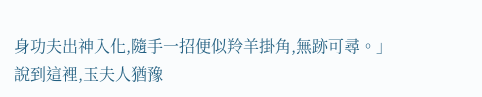身功夫出神入化,隨手一招便似羚羊掛角,無跡可尋。」
說到這裡,玉夫人猶豫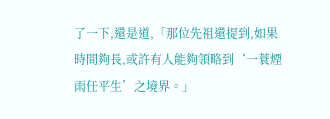了一下,還是道,「那位先祖還提到,如果時間夠長,或許有人能夠領略到‘一蓑煙雨任平生’之境界。」